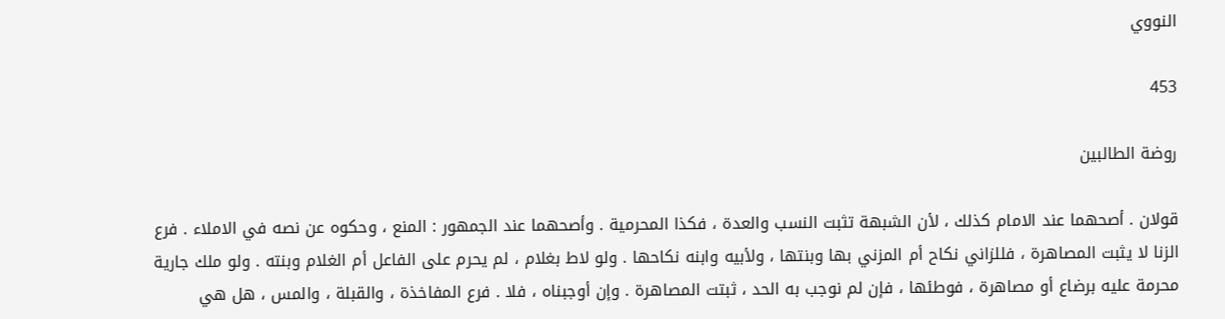النووي

453

روضة الطالبين

قولان . أصحهما عند الامام كذلك ، لأن الشبهة تثبت النسب والعدة ، فكذا المحرمية . وأصحهما عند الجمهور : المنع ، وحكوه عن نصه في الاملاء . فرع الزنا لا يثبت المصاهرة ، فللزاني نكاح أم المزني بها وبنتها ، ولأبيه وابنه نكاحها . ولو لاط بغلام ، لم يحرم على الفاعل أم الغلام وبنته . ولو ملك جارية محرمة عليه برضاع أو مصاهرة ، فوطئها ، فإن لم نوجب به الحد ، ثبتت المصاهرة . وإن أوجبناه ، فلا . فرع المفاخذة ، والقبلة ، والمس ، هل هي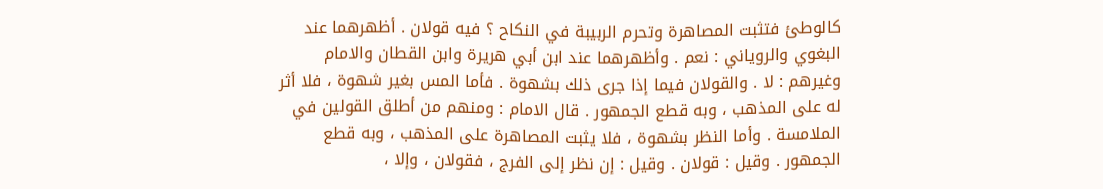كالوطئ فتثبت المصاهرة وتحرم الربيبة في النكاح ؟ فيه قولان . أظهرهما عند البغوي والروياني : نعم . وأظهرهما عند ابن أبي هريرة وابن القطان والامام وغيرهم : لا . والقولان فيما إذا جرى ذلك بشهوة . فأما المس بغير شهوة ، فلا أثر له على المذهب ، وبه قطع الجمهور . قال الامام : ومنهم من أطلق القولين في الملامسة . وأما النظر بشهوة ، فلا يثبت المصاهرة على المذهب ، وبه قطع الجمهور . وقيل : قولان . وقيل : إن نظر إلى الفرج ، فقولان ، وإلا ،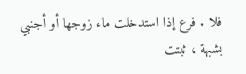فلا . فرع إذا استدخلت ماء زوجها أو أجنبي بشبهة ، ثبتت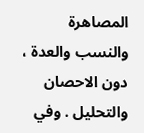المصاهرة والنسب والعدة ، دون الاحصان والتحليل . وفي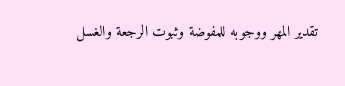تقدير المهر ووجوبه للمفوضة وثبوت الرجعة والغسل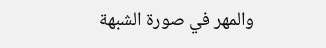والمهر في صورة الشبهة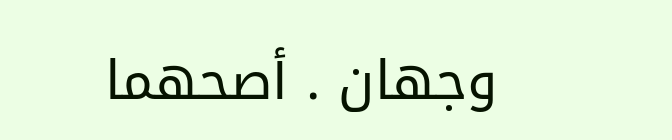وجهان . أصحهما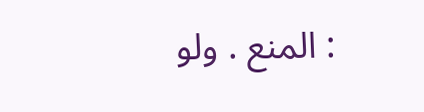: المنع . ولو